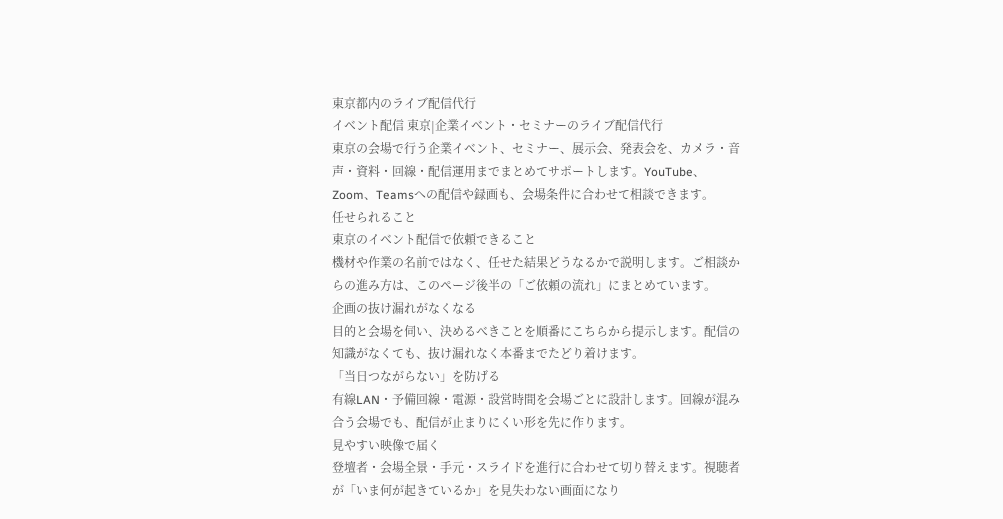東京都内のライブ配信代行
イベント配信 東京|企業イベント・セミナーのライブ配信代行
東京の会場で行う企業イベント、セミナー、展示会、発表会を、カメラ・音声・資料・回線・配信運用までまとめてサポートします。YouTube、Zoom、Teamsへの配信や録画も、会場条件に合わせて相談できます。
任せられること
東京のイベント配信で依頼できること
機材や作業の名前ではなく、任せた結果どうなるかで説明します。ご相談からの進み方は、このページ後半の「ご依頼の流れ」にまとめています。
企画の抜け漏れがなくなる
目的と会場を伺い、決めるべきことを順番にこちらから提示します。配信の知識がなくても、抜け漏れなく本番までたどり着けます。
「当日つながらない」を防げる
有線LAN・予備回線・電源・設営時間を会場ごとに設計します。回線が混み合う会場でも、配信が止まりにくい形を先に作ります。
見やすい映像で届く
登壇者・会場全景・手元・スライドを進行に合わせて切り替えます。視聴者が「いま何が起きているか」を見失わない画面になり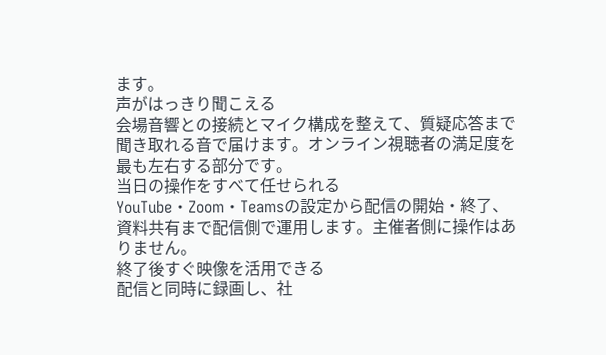ます。
声がはっきり聞こえる
会場音響との接続とマイク構成を整えて、質疑応答まで聞き取れる音で届けます。オンライン視聴者の満足度を最も左右する部分です。
当日の操作をすべて任せられる
YouTube・Zoom・Teamsの設定から配信の開始・終了、資料共有まで配信側で運用します。主催者側に操作はありません。
終了後すぐ映像を活用できる
配信と同時に録画し、社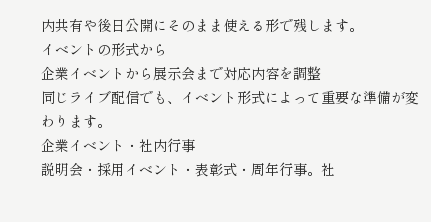内共有や後日公開にそのまま使える形で残します。
イベントの形式から
企業イベントから展示会まで対応内容を調整
同じライブ配信でも、イベント形式によって重要な準備が変わります。
企業イベント・社内行事
説明会・採用イベント・表彰式・周年行事。社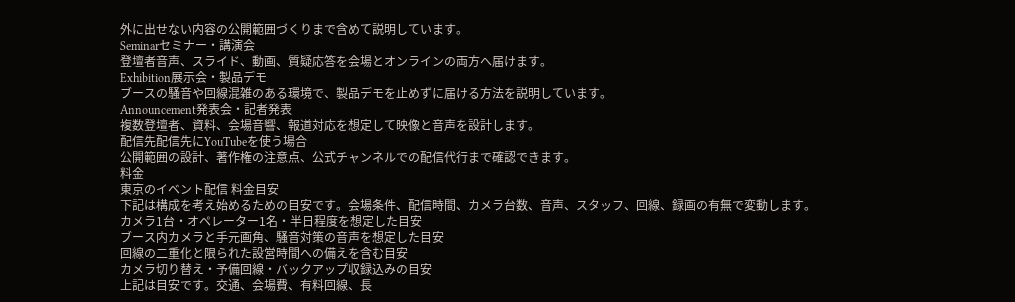外に出せない内容の公開範囲づくりまで含めて説明しています。
Seminarセミナー・講演会
登壇者音声、スライド、動画、質疑応答を会場とオンラインの両方へ届けます。
Exhibition展示会・製品デモ
ブースの騒音や回線混雑のある環境で、製品デモを止めずに届ける方法を説明しています。
Announcement発表会・記者発表
複数登壇者、資料、会場音響、報道対応を想定して映像と音声を設計します。
配信先配信先にYouTubeを使う場合
公開範囲の設計、著作権の注意点、公式チャンネルでの配信代行まで確認できます。
料金
東京のイベント配信 料金目安
下記は構成を考え始めるための目安です。会場条件、配信時間、カメラ台数、音声、スタッフ、回線、録画の有無で変動します。
カメラ1台・オペレーター1名・半日程度を想定した目安
ブース内カメラと手元画角、騒音対策の音声を想定した目安
回線の二重化と限られた設営時間への備えを含む目安
カメラ切り替え・予備回線・バックアップ収録込みの目安
上記は目安です。交通、会場費、有料回線、長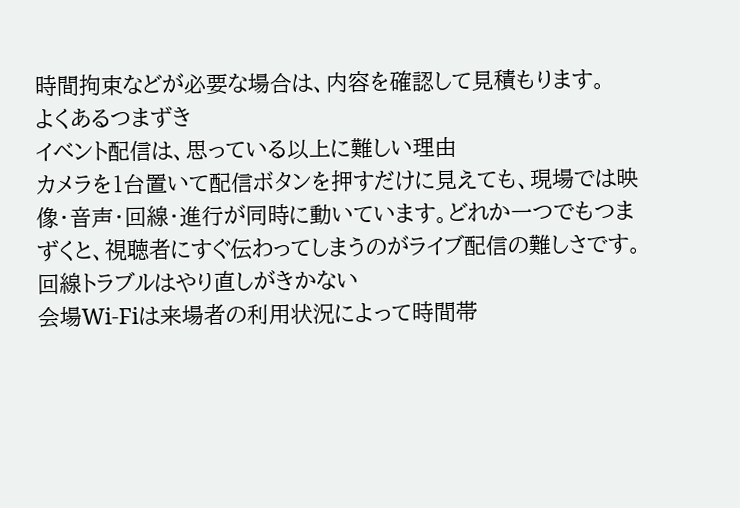時間拘束などが必要な場合は、内容を確認して見積もります。
よくあるつまずき
イベント配信は、思っている以上に難しい理由
カメラを1台置いて配信ボタンを押すだけに見えても、現場では映像・音声・回線・進行が同時に動いています。どれか一つでもつまずくと、視聴者にすぐ伝わってしまうのがライブ配信の難しさです。
回線トラブルはやり直しがきかない
会場Wi-Fiは来場者の利用状況によって時間帯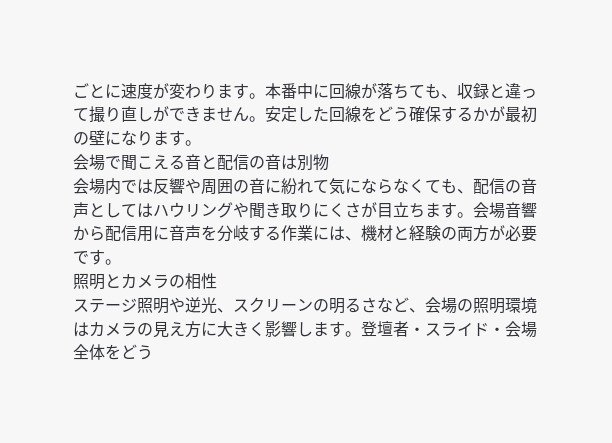ごとに速度が変わります。本番中に回線が落ちても、収録と違って撮り直しができません。安定した回線をどう確保するかが最初の壁になります。
会場で聞こえる音と配信の音は別物
会場内では反響や周囲の音に紛れて気にならなくても、配信の音声としてはハウリングや聞き取りにくさが目立ちます。会場音響から配信用に音声を分岐する作業には、機材と経験の両方が必要です。
照明とカメラの相性
ステージ照明や逆光、スクリーンの明るさなど、会場の照明環境はカメラの見え方に大きく影響します。登壇者・スライド・会場全体をどう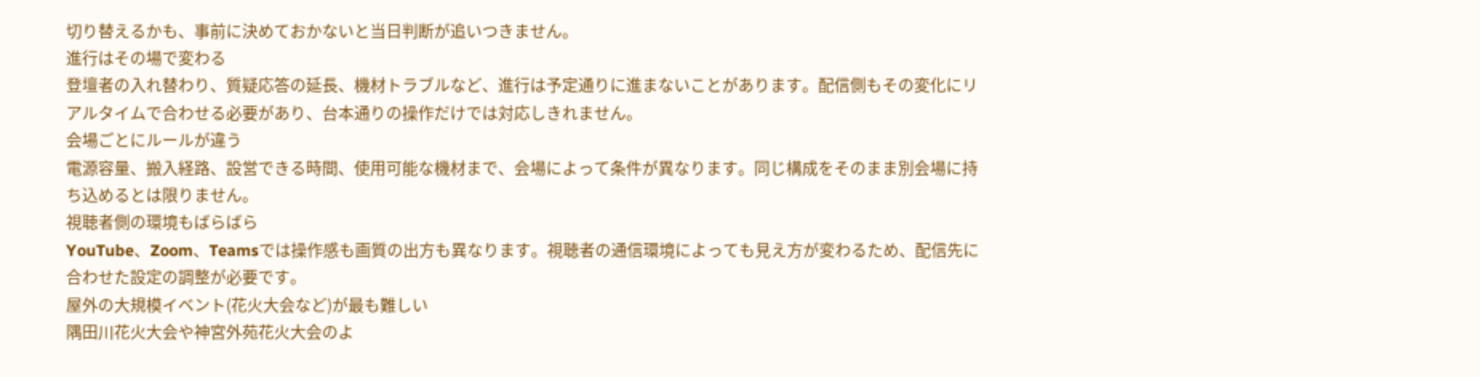切り替えるかも、事前に決めておかないと当日判断が追いつきません。
進行はその場で変わる
登壇者の入れ替わり、質疑応答の延長、機材トラブルなど、進行は予定通りに進まないことがあります。配信側もその変化にリアルタイムで合わせる必要があり、台本通りの操作だけでは対応しきれません。
会場ごとにルールが違う
電源容量、搬入経路、設営できる時間、使用可能な機材まで、会場によって条件が異なります。同じ構成をそのまま別会場に持ち込めるとは限りません。
視聴者側の環境もばらばら
YouTube、Zoom、Teamsでは操作感も画質の出方も異なります。視聴者の通信環境によっても見え方が変わるため、配信先に合わせた設定の調整が必要です。
屋外の大規模イベント(花火大会など)が最も難しい
隅田川花火大会や神宮外苑花火大会のよ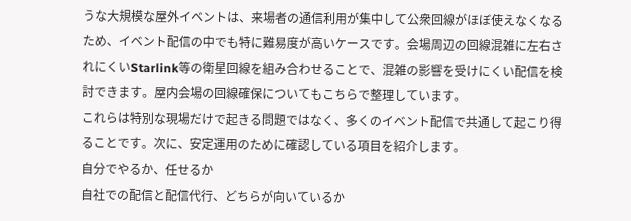うな大規模な屋外イベントは、来場者の通信利用が集中して公衆回線がほぼ使えなくなるため、イベント配信の中でも特に難易度が高いケースです。会場周辺の回線混雑に左右されにくいStarlink等の衛星回線を組み合わせることで、混雑の影響を受けにくい配信を検討できます。屋内会場の回線確保についてもこちらで整理しています。
これらは特別な現場だけで起きる問題ではなく、多くのイベント配信で共通して起こり得ることです。次に、安定運用のために確認している項目を紹介します。
自分でやるか、任せるか
自社での配信と配信代行、どちらが向いているか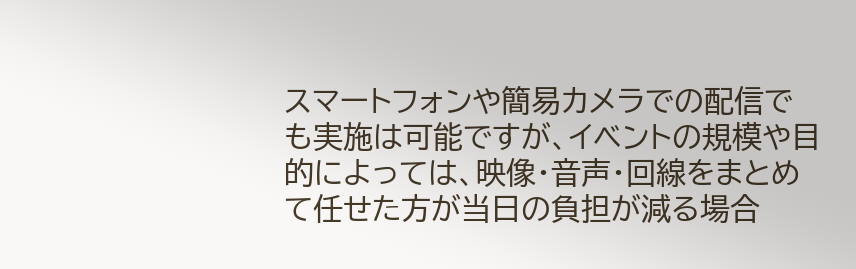スマートフォンや簡易カメラでの配信でも実施は可能ですが、イベントの規模や目的によっては、映像・音声・回線をまとめて任せた方が当日の負担が減る場合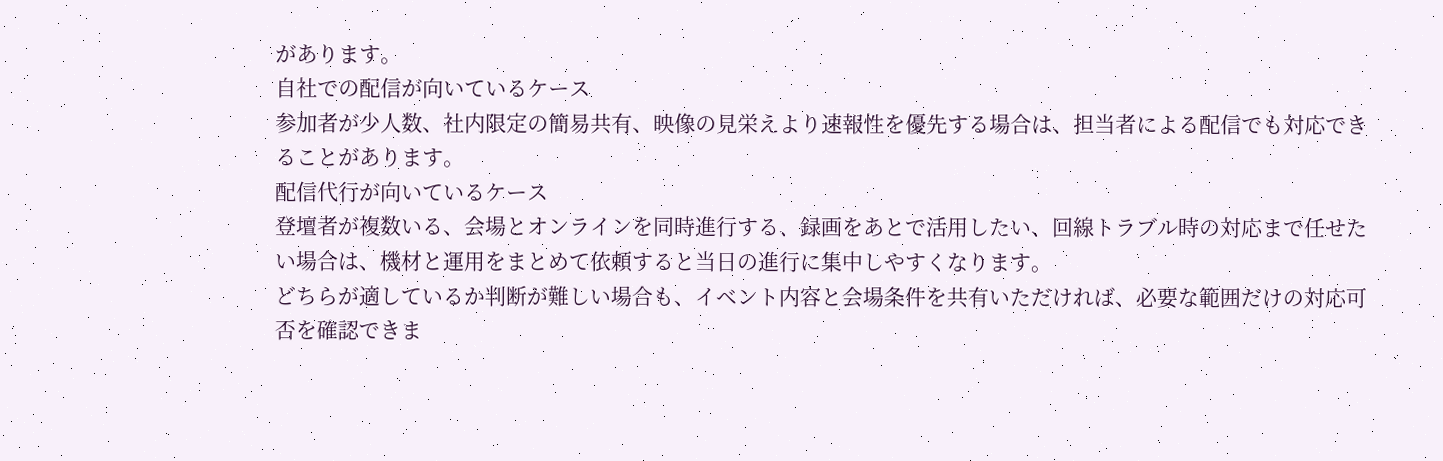があります。
自社での配信が向いているケース
参加者が少人数、社内限定の簡易共有、映像の見栄えより速報性を優先する場合は、担当者による配信でも対応できることがあります。
配信代行が向いているケース
登壇者が複数いる、会場とオンラインを同時進行する、録画をあとで活用したい、回線トラブル時の対応まで任せたい場合は、機材と運用をまとめて依頼すると当日の進行に集中しやすくなります。
どちらが適しているか判断が難しい場合も、イベント内容と会場条件を共有いただければ、必要な範囲だけの対応可否を確認できま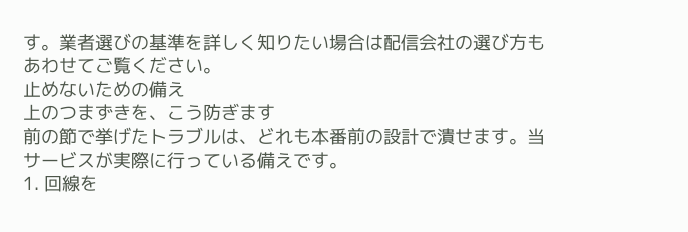す。業者選びの基準を詳しく知りたい場合は配信会社の選び方もあわせてご覧ください。
止めないための備え
上のつまずきを、こう防ぎます
前の節で挙げたトラブルは、どれも本番前の設計で潰せます。当サービスが実際に行っている備えです。
1. 回線を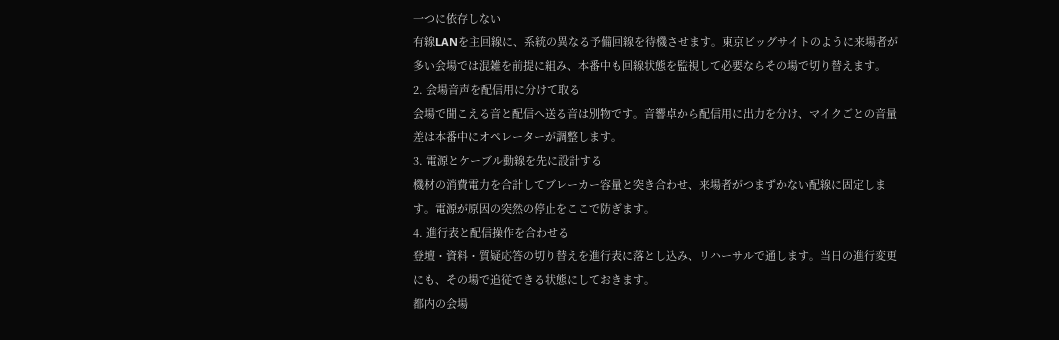一つに依存しない
有線LANを主回線に、系統の異なる予備回線を待機させます。東京ビッグサイトのように来場者が多い会場では混雑を前提に組み、本番中も回線状態を監視して必要ならその場で切り替えます。
2. 会場音声を配信用に分けて取る
会場で聞こえる音と配信へ送る音は別物です。音響卓から配信用に出力を分け、マイクごとの音量差は本番中にオペレーターが調整します。
3. 電源とケーブル動線を先に設計する
機材の消費電力を合計してブレーカー容量と突き合わせ、来場者がつまずかない配線に固定します。電源が原因の突然の停止をここで防ぎます。
4. 進行表と配信操作を合わせる
登壇・資料・質疑応答の切り替えを進行表に落とし込み、リハーサルで通します。当日の進行変更にも、その場で追従できる状態にしておきます。
都内の会場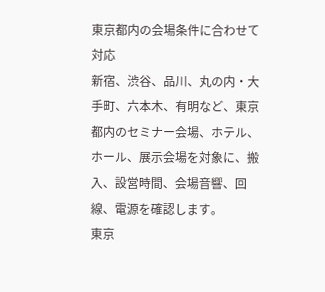東京都内の会場条件に合わせて対応
新宿、渋谷、品川、丸の内・大手町、六本木、有明など、東京都内のセミナー会場、ホテル、ホール、展示会場を対象に、搬入、設営時間、会場音響、回線、電源を確認します。
東京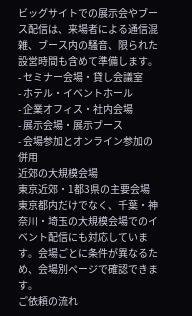ビッグサイトでの展示会やブース配信は、来場者による通信混雑、ブース内の騒音、限られた設営時間も含めて準備します。
- セミナー会場・貸し会議室
- ホテル・イベントホール
- 企業オフィス・社内会場
- 展示会場・展示ブース
- 会場参加とオンライン参加の併用
近郊の大規模会場
東京近郊・1都3県の主要会場
東京都内だけでなく、千葉・神奈川・埼玉の大規模会場でのイベント配信にも対応しています。会場ごとに条件が異なるため、会場別ページで確認できます。
ご依頼の流れ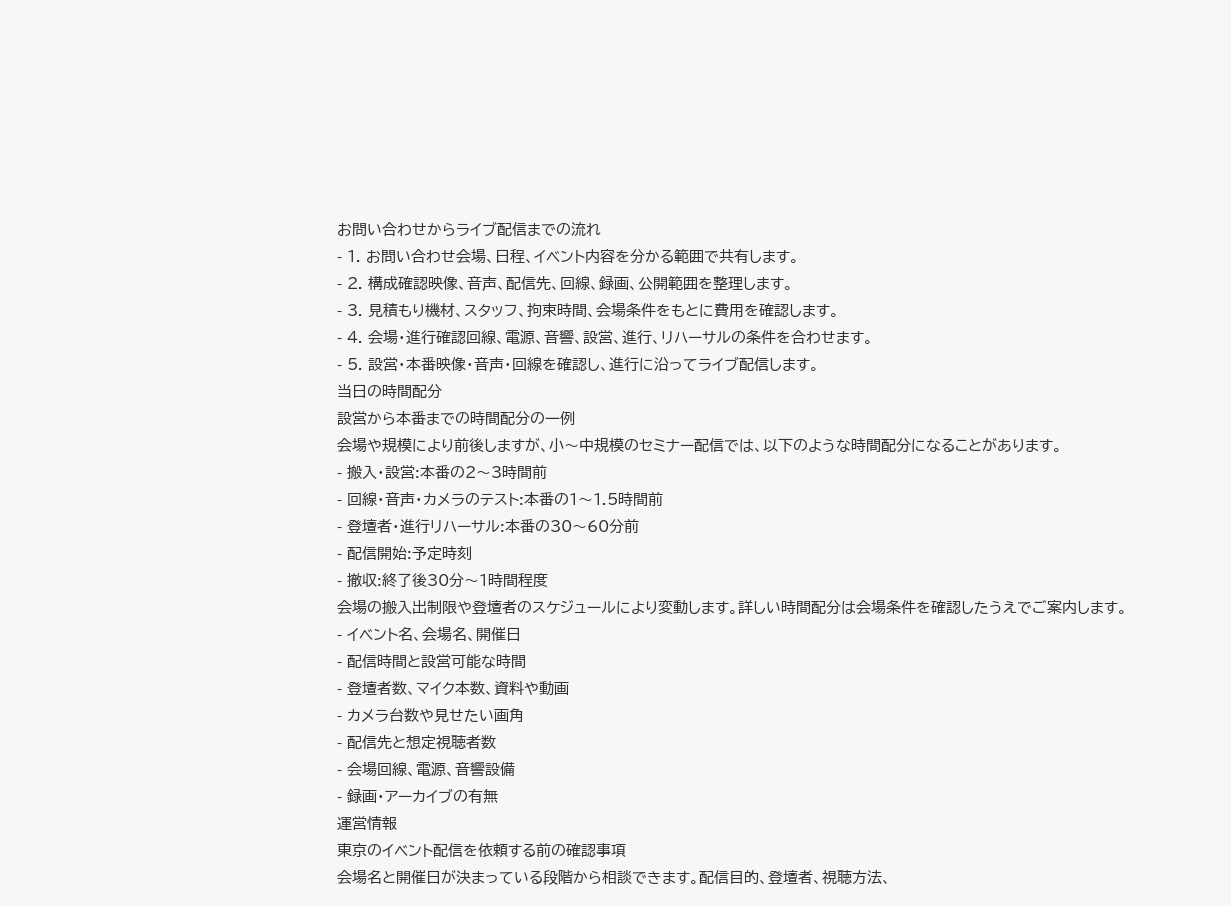お問い合わせからライブ配信までの流れ
- 1. お問い合わせ会場、日程、イベント内容を分かる範囲で共有します。
- 2. 構成確認映像、音声、配信先、回線、録画、公開範囲を整理します。
- 3. 見積もり機材、スタッフ、拘束時間、会場条件をもとに費用を確認します。
- 4. 会場・進行確認回線、電源、音響、設営、進行、リハーサルの条件を合わせます。
- 5. 設営・本番映像・音声・回線を確認し、進行に沿ってライブ配信します。
当日の時間配分
設営から本番までの時間配分の一例
会場や規模により前後しますが、小〜中規模のセミナー配信では、以下のような時間配分になることがあります。
- 搬入・設営:本番の2〜3時間前
- 回線・音声・カメラのテスト:本番の1〜1.5時間前
- 登壇者・進行リハーサル:本番の30〜60分前
- 配信開始:予定時刻
- 撤収:終了後30分〜1時間程度
会場の搬入出制限や登壇者のスケジュールにより変動します。詳しい時間配分は会場条件を確認したうえでご案内します。
- イベント名、会場名、開催日
- 配信時間と設営可能な時間
- 登壇者数、マイク本数、資料や動画
- カメラ台数や見せたい画角
- 配信先と想定視聴者数
- 会場回線、電源、音響設備
- 録画・アーカイブの有無
運営情報
東京のイベント配信を依頼する前の確認事項
会場名と開催日が決まっている段階から相談できます。配信目的、登壇者、視聴方法、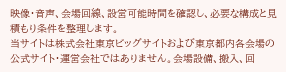映像・音声、会場回線、設営可能時間を確認し、必要な構成と見積もり条件を整理します。
当サイトは株式会社東京ビッグサイトおよび東京都内各会場の公式サイト・運営会社ではありません。会場設備、搬入、回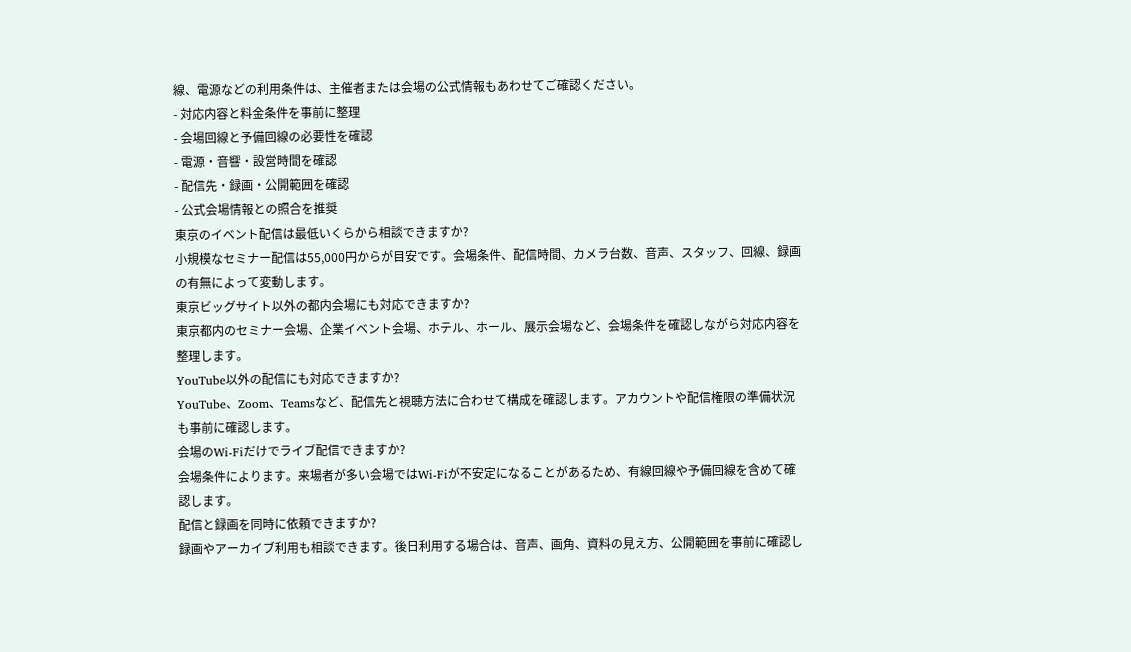線、電源などの利用条件は、主催者または会場の公式情報もあわせてご確認ください。
- 対応内容と料金条件を事前に整理
- 会場回線と予備回線の必要性を確認
- 電源・音響・設営時間を確認
- 配信先・録画・公開範囲を確認
- 公式会場情報との照合を推奨
東京のイベント配信は最低いくらから相談できますか?
小規模なセミナー配信は55,000円からが目安です。会場条件、配信時間、カメラ台数、音声、スタッフ、回線、録画の有無によって変動します。
東京ビッグサイト以外の都内会場にも対応できますか?
東京都内のセミナー会場、企業イベント会場、ホテル、ホール、展示会場など、会場条件を確認しながら対応内容を整理します。
YouTube以外の配信にも対応できますか?
YouTube、Zoom、Teamsなど、配信先と視聴方法に合わせて構成を確認します。アカウントや配信権限の準備状況も事前に確認します。
会場のWi-Fiだけでライブ配信できますか?
会場条件によります。来場者が多い会場ではWi-Fiが不安定になることがあるため、有線回線や予備回線を含めて確認します。
配信と録画を同時に依頼できますか?
録画やアーカイブ利用も相談できます。後日利用する場合は、音声、画角、資料の見え方、公開範囲を事前に確認し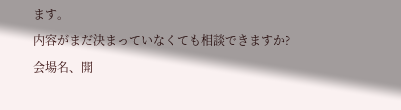ます。
内容がまだ決まっていなくても相談できますか?
会場名、開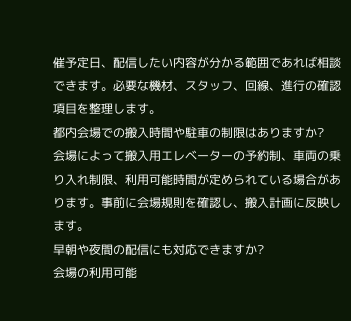催予定日、配信したい内容が分かる範囲であれば相談できます。必要な機材、スタッフ、回線、進行の確認項目を整理します。
都内会場での搬入時間や駐車の制限はありますか?
会場によって搬入用エレベーターの予約制、車両の乗り入れ制限、利用可能時間が定められている場合があります。事前に会場規則を確認し、搬入計画に反映します。
早朝や夜間の配信にも対応できますか?
会場の利用可能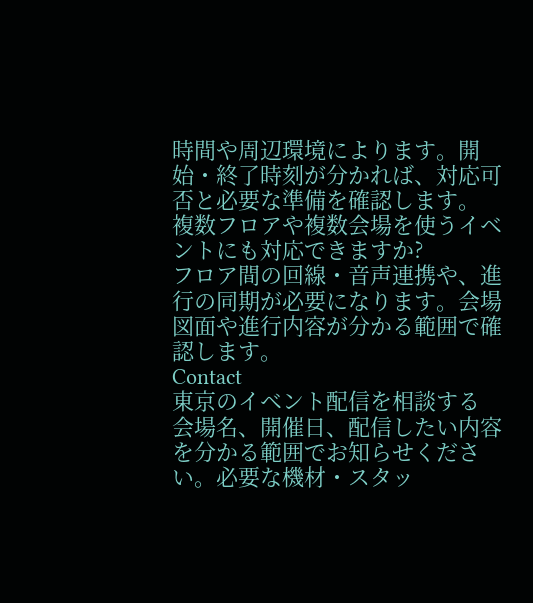時間や周辺環境によります。開始・終了時刻が分かれば、対応可否と必要な準備を確認します。
複数フロアや複数会場を使うイベントにも対応できますか?
フロア間の回線・音声連携や、進行の同期が必要になります。会場図面や進行内容が分かる範囲で確認します。
Contact
東京のイベント配信を相談する
会場名、開催日、配信したい内容を分かる範囲でお知らせください。必要な機材・スタッ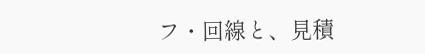フ・回線と、見積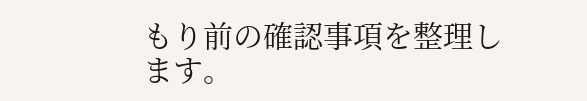もり前の確認事項を整理します。